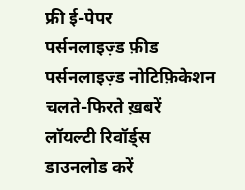फ्री ई-पेपर
पर्सनलाइज़्ड फ़ीड
पर्सनलाइज़्ड नोटिफ़िकेशन
चलते-फिरते ख़बरें
लॉयल्टी रिवॉर्ड्स
डाउनलोड करें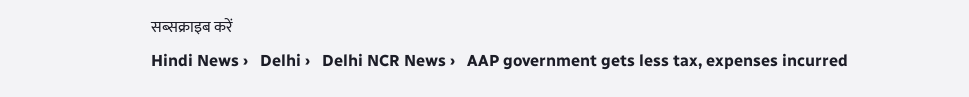सब्सक्राइब करें
Hindi News ›   Delhi ›   Delhi NCR News ›   AAP government gets less tax, expenses incurred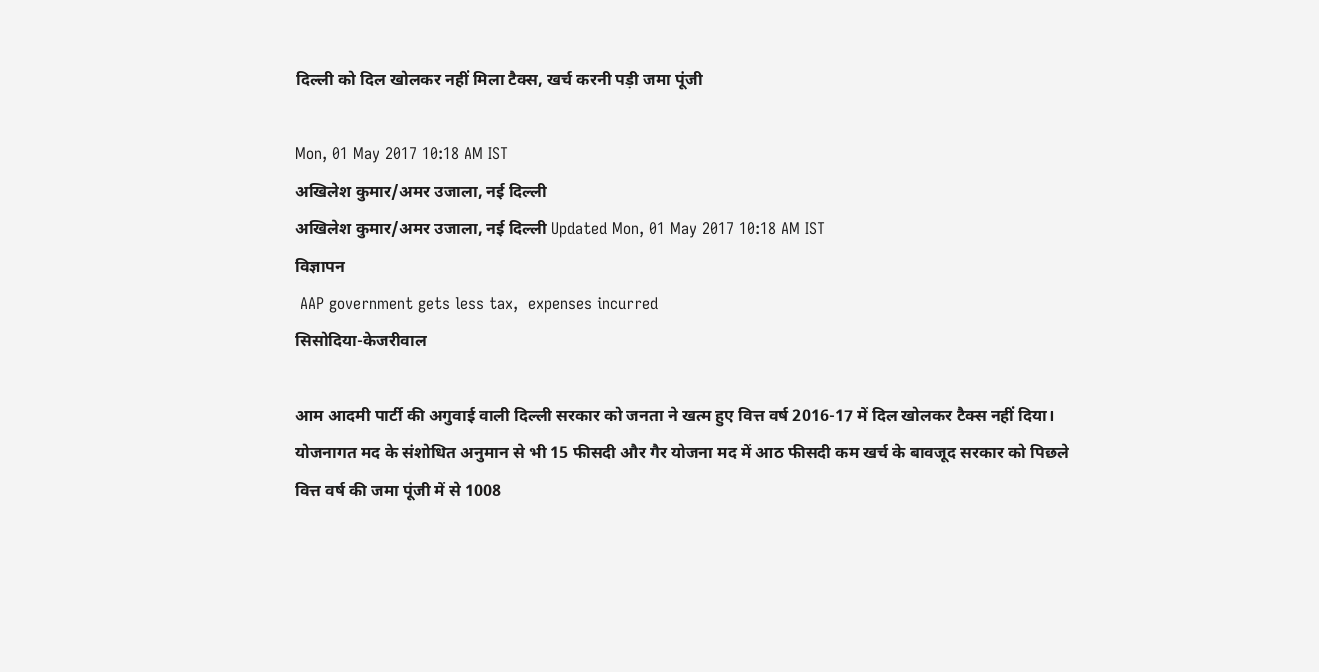दिल्ली को दिल खोलकर नहीं मिला टैक्स, खर्च करनी पड़ी जमा पूंजी

Mon, 01 May 2017 10:18 AM IST
अखिलेश कुमार/अमर उजाला, नई दिल्ली
अखिलेश कुमार/अमर उजाला, नई दिल्ली Updated Mon, 01 May 2017 10:18 AM IST
विज्ञापन
 AAP government gets less tax,  expenses incurred
सिसोदिया-केजरीवाल

आम आदमी पार्टी की अगुवाई वाली दिल्ली सरकार को जनता ने खत्म हुए वित्त वर्ष 2016-17 में दिल खोलकर टैक्स नहीं दिया। योजनागत मद के संशोधित अनुमान से भी 15 फीसदी और गैर योजना मद में आठ फीसदी कम खर्च के बावजूद सरकार को पिछले वित्त वर्ष की जमा पूंजी में से 1008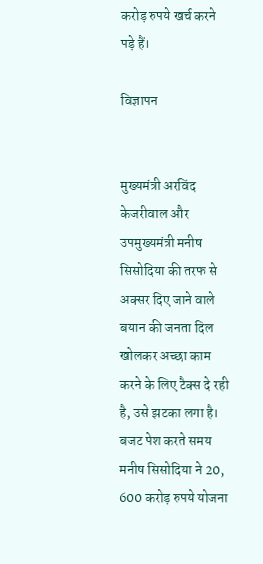करोड़ रुपये खर्च करने पड़े हैं।

विज्ञापन


मुख्यमंत्री अरविंद केजरीवाल और उपमुख्यमंत्री मनीष सिसोदिया की तरफ से अक्सर दिए जाने वाले बयान की जनता दिल खोलकर अच्छा काम करने के लिए टैक्स दे रही है, उसे झटका लगा है। बजट पेश करते समय मनीष सिसोदिया ने 20, 600 करोड़ रुपये योजना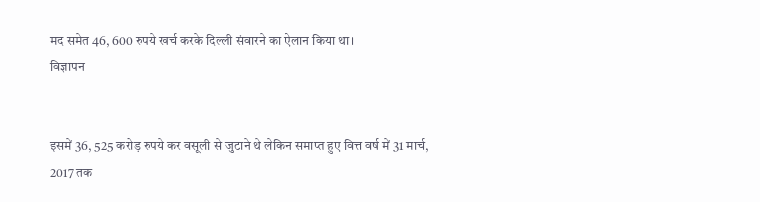मद समेत 46, 600 रुपये खर्च करके दिल्ली संवारने का ऐलान किया था।
विज्ञापन


इसमें 36, 525 करोड़ रुपये कर वसूली से जुटाने थे लेकिन समाप्त हुए वित्त वर्ष में 31 मार्च, 2017 तक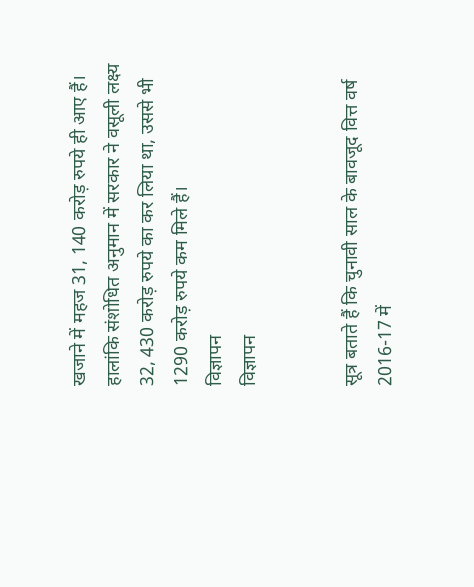खजाने में महज 31, 140 करोड़ रुपये ही आए हैं। हालांकि संशोधित अनुमान में सरकार ने वसूली लक्ष्य 32, 430 करोड़ रुपये का कर लिया था, उससे भी 1290 करोड़ रुपये कम मिले हैं।
विज्ञापन
विज्ञापन


सूत्र बताते हैं कि चुनावी साल के बावजूद वित्त वर्ष 2016-17 में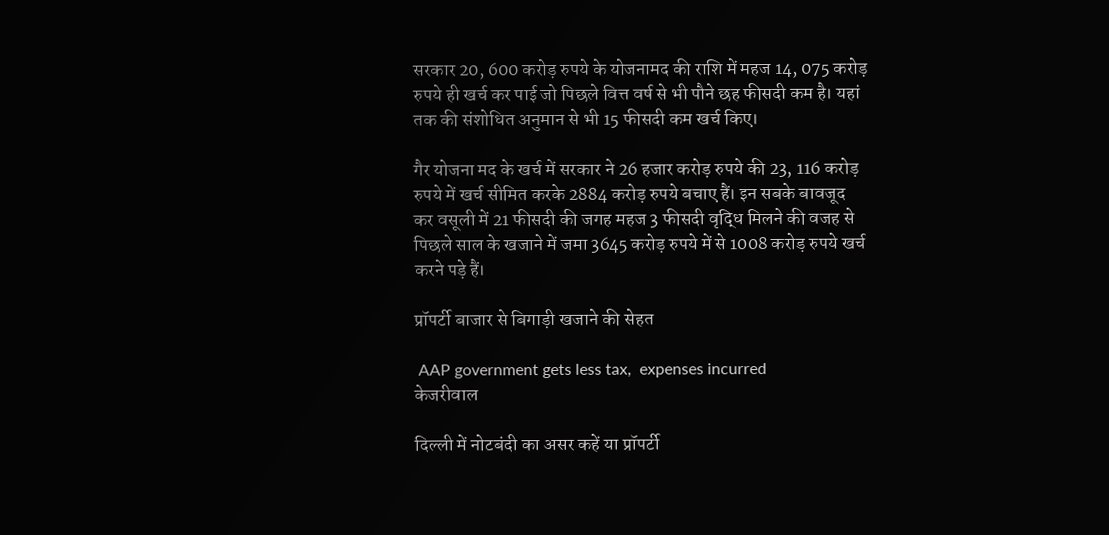सरकार 20, 600 करोड़ रुपये के योजनामद की राशि में महज 14, 075 करोड़ रुपये ही खर्च कर पाई जो पिछले वित्त वर्ष से भी पौने छह फीसदी कम है। यहां तक की संशोधित अनुमान से भी 15 फीसदी कम खर्च किए।

गैर योजना मद के खर्च में सरकार ने 26 हजार करोड़ रुपये की 23, 116 करोड़ रुपये में खर्च सीमित करके 2884 करोड़ रुपये बचाए हैं। इन सबके बावजूद कर वसूली में 21 फीसदी की जगह महज 3 फीसदी वृद्धि मिलने की वजह से पिछले साल के खजाने में जमा 3645 करोड़ रुपये में से 1008 करोड़ रुपये खर्च करने पड़े हैं।

प्रॉपर्टी बाजार से बिगाड़ी खजाने की सेहत

 AAP government gets less tax,  expenses incurred
केजरीवाल

दिल्ली में नोटबंदी का असर कहें या प्रॉपर्टी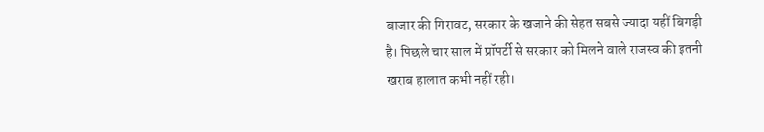बाजार की गिरावट, सरकार के खजाने की सेहत सबसे ज्यादा यहीं बिगड़ी है। पिछले चार साल में प्रॉपर्टी से सरकार को मिलने वाले राजस्व की इतनी खराब हालात कभी नहीं रही।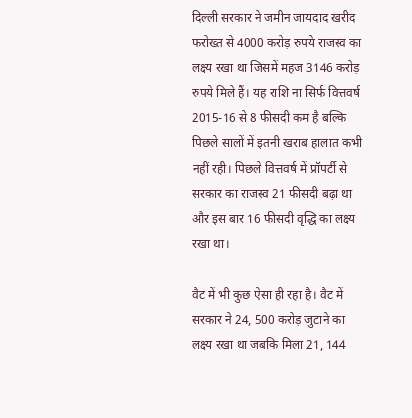दिल्ली सरकार ने जमीन जायदाद खरीद फरोख्त से 4000 करोड़ रुपये राजस्व का लक्ष्य रखा था जिसमें महज 3146 करोड़ रुपये मिले हैं। यह राशि ना सिर्फ वित्तवर्ष 2015-16 से 8 फीसदी कम है बल्कि पिछले सालों में इतनी खराब हालात कभी नहीं रही। पिछले वित्तवर्ष में प्रॉपर्टी से सरकार का राजस्व 21 फीसदी बढ़ा था और इस बार 16 फीसदी वृद्धि का लक्ष्य रखा था।

वैट में भी कुछ ऐसा ही रहा है। वैट में सरकार ने 24, 500 करोड़ जुटाने का लक्ष्य रखा था जबकि मिला 21, 144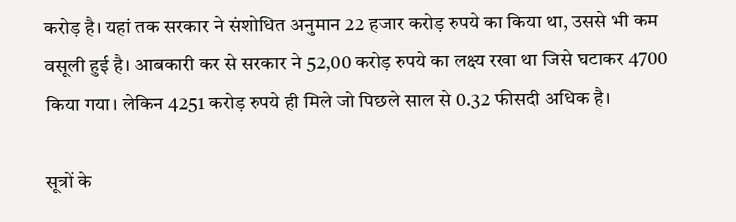करोड़ है। यहां तक सरकार ने संशोधित अनुमान 22 हजार करोड़ रुपये का किया था, उससे भी कम वसूली हुई है। आबकारी कर से सरकार ने 52,00 करोड़ रुपये का लक्ष्य रखा था जिसे घटाकर 4700 किया गया। लेकिन 4251 करोड़ रुपये ही मिले जो पिछले साल से 0.32 फीसदी अधिक है।

सूत्रों के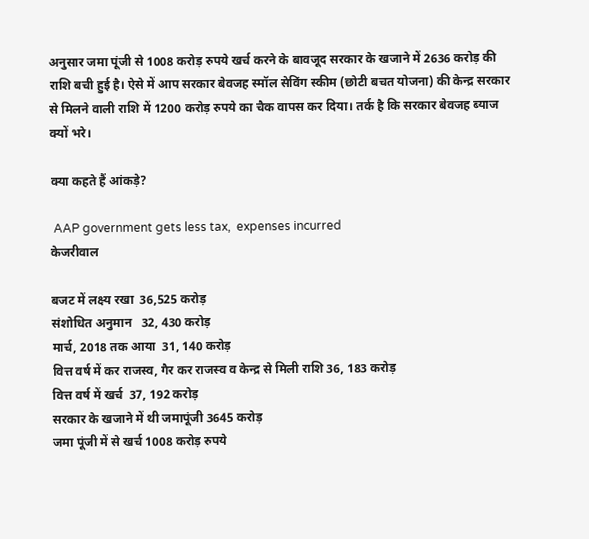अनुसार जमा पूंजी से 1008 करोड़ रुपये खर्च करने के बावजूद सरकार के खजाने में 2636 करोड़ की राशि बची हुई है। ऐसे में आप सरकार बेवजह स्मॉल सेविंग स्कीम (छोटी बचत योजना) की केन्द्र सरकार से मिलने वाली राशि में 1200 करोड़ रुपये का चैक वापस कर दिया। तर्क है कि सरकार बेवजह ब्याज क्यों भरे।

क्या कहते हैं आंकड़े?

 AAP government gets less tax,  expenses incurred
केजरीवाल

बजट में लक्ष्य रखा  36,525 करोड़
संशोधित अनुमान   32, 430 करोड़
मार्च, 2018 तक आया  31, 140 करोड़
वित्त वर्ष में कर राजस्व, गैर कर राजस्व व केन्द्र से मिली राशि 36, 183 करोड़
वित्त वर्ष में खर्च  37, 192 करोड़
सरकार के खजाने में थी जमापूंजी 3645 करोड़
जमा पूंजी में से खर्च 1008 करोड़ रुपये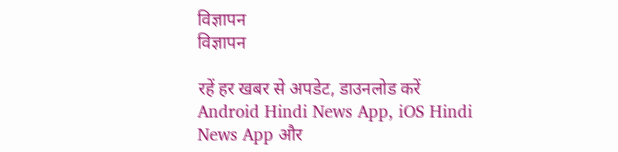विज्ञापन
विज्ञापन

रहें हर खबर से अपडेट, डाउनलोड करें Android Hindi News App, iOS Hindi News App और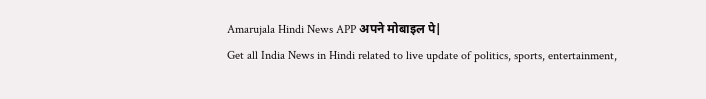Amarujala Hindi News APP अपने मोबाइल पे|
Get all India News in Hindi related to live update of politics, sports, entertainment,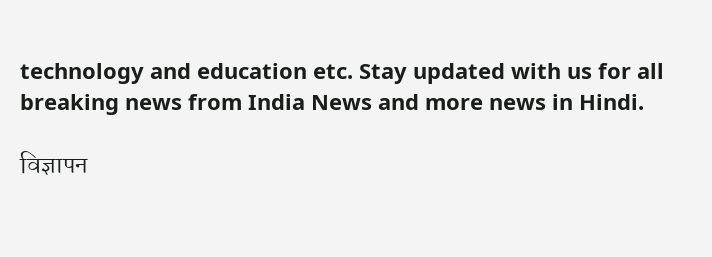technology and education etc. Stay updated with us for all breaking news from India News and more news in Hindi.

विज्ञापन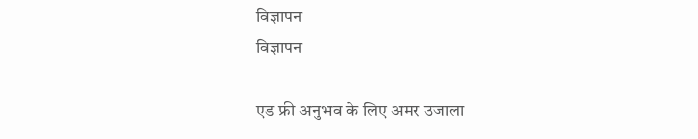विज्ञापन
विज्ञापन

एड फ्री अनुभव के लिए अमर उजाला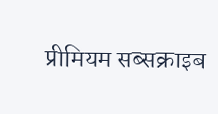प्रीमियम सब्सक्राइब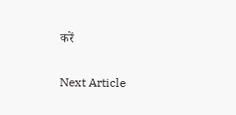करें

Next Article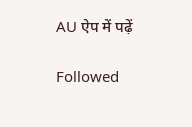AU ऐप में पढ़ें

Followed